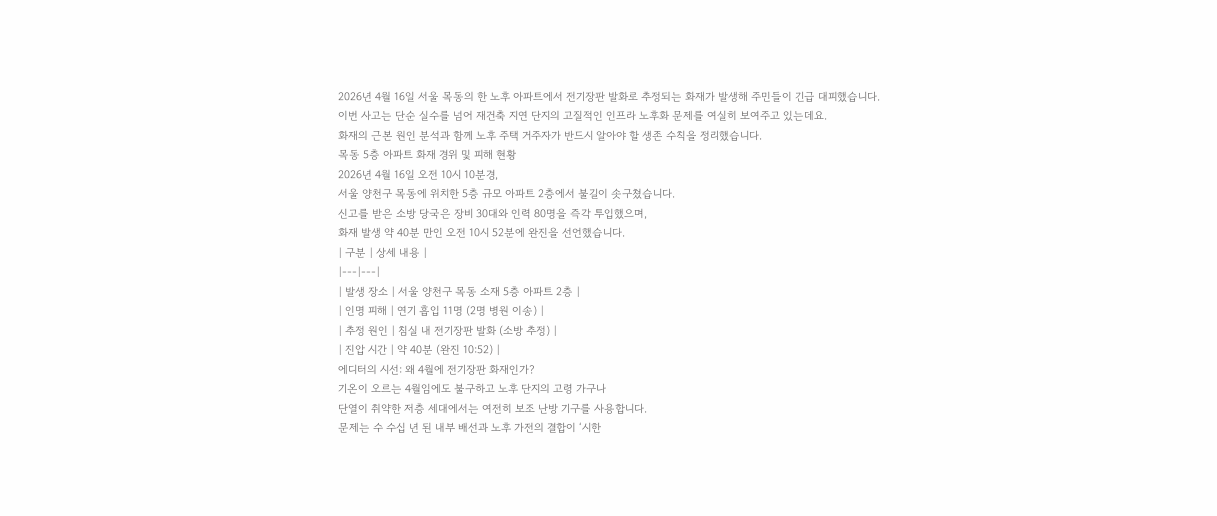2026년 4월 16일 서울 목동의 한 노후 아파트에서 전기장판 발화로 추정되는 화재가 발생해 주민들이 긴급 대피했습니다.
이번 사고는 단순 실수를 넘어 재건축 지연 단지의 고질적인 인프라 노후화 문제를 여실히 보여주고 있는데요.
화재의 근본 원인 분석과 함께 노후 주택 거주자가 반드시 알아야 할 생존 수칙을 정리했습니다.
목동 5층 아파트 화재 경위 및 피해 현황
2026년 4월 16일 오전 10시 10분경,
서울 양천구 목동에 위치한 5층 규모 아파트 2층에서 불길이 솟구쳤습니다.
신고를 받은 소방 당국은 장비 30대와 인력 80명을 즉각 투입했으며,
화재 발생 약 40분 만인 오전 10시 52분에 완진을 선언했습니다.
| 구분 | 상세 내용 |
|---|---|
| 발생 장소 | 서울 양천구 목동 소재 5층 아파트 2층 |
| 인명 피해 | 연기 흡입 11명 (2명 병원 이송) |
| 추정 원인 | 침실 내 전기장판 발화 (소방 추정) |
| 진압 시간 | 약 40분 (완진 10:52) |
에디터의 시선: 왜 4월에 전기장판 화재인가?
기온이 오르는 4월임에도 불구하고 노후 단지의 고령 가구나
단열이 취약한 저층 세대에서는 여전히 보조 난방 기구를 사용합니다.
문제는 수 수십 년 된 내부 배선과 노후 가전의 결합이 ‘시한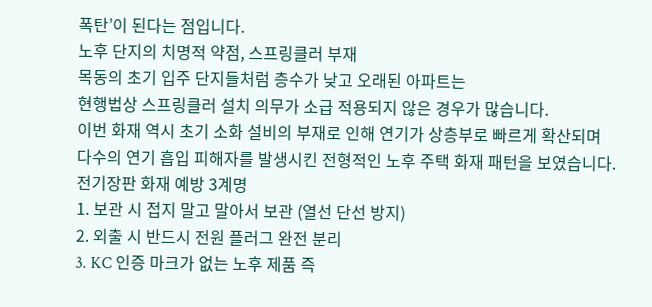폭탄’이 된다는 점입니다.
노후 단지의 치명적 약점, 스프링클러 부재
목동의 초기 입주 단지들처럼 층수가 낮고 오래된 아파트는
현행법상 스프링클러 설치 의무가 소급 적용되지 않은 경우가 많습니다.
이번 화재 역시 초기 소화 설비의 부재로 인해 연기가 상층부로 빠르게 확산되며
다수의 연기 흡입 피해자를 발생시킨 전형적인 노후 주택 화재 패턴을 보였습니다.
전기장판 화재 예방 3계명
1. 보관 시 접지 말고 말아서 보관 (열선 단선 방지)
2. 외출 시 반드시 전원 플러그 완전 분리
3. KC 인증 마크가 없는 노후 제품 즉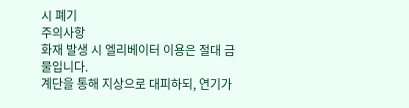시 폐기
주의사항
화재 발생 시 엘리베이터 이용은 절대 금물입니다.
계단을 통해 지상으로 대피하되, 연기가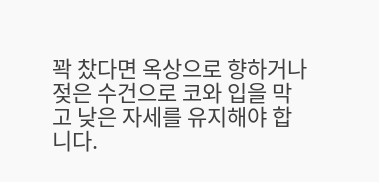꽉 찼다면 옥상으로 향하거나
젖은 수건으로 코와 입을 막고 낮은 자세를 유지해야 합니다.